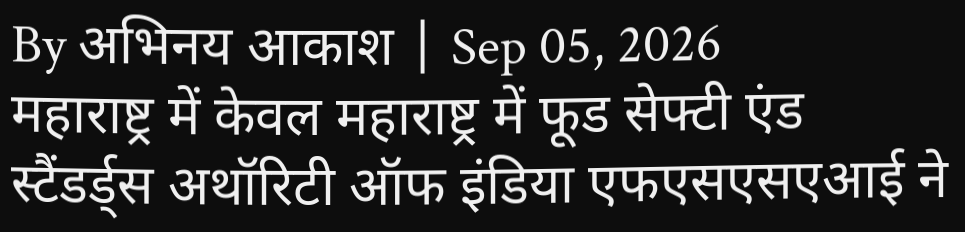By अभिनय आकाश | Sep 05, 2026
महाराष्ट्र में केवल महाराष्ट्र में फूड सेफ्टी एंड स्टैंडर्ड्स अथॉरिटी ऑफ इंडिया एफएसएसएआई ने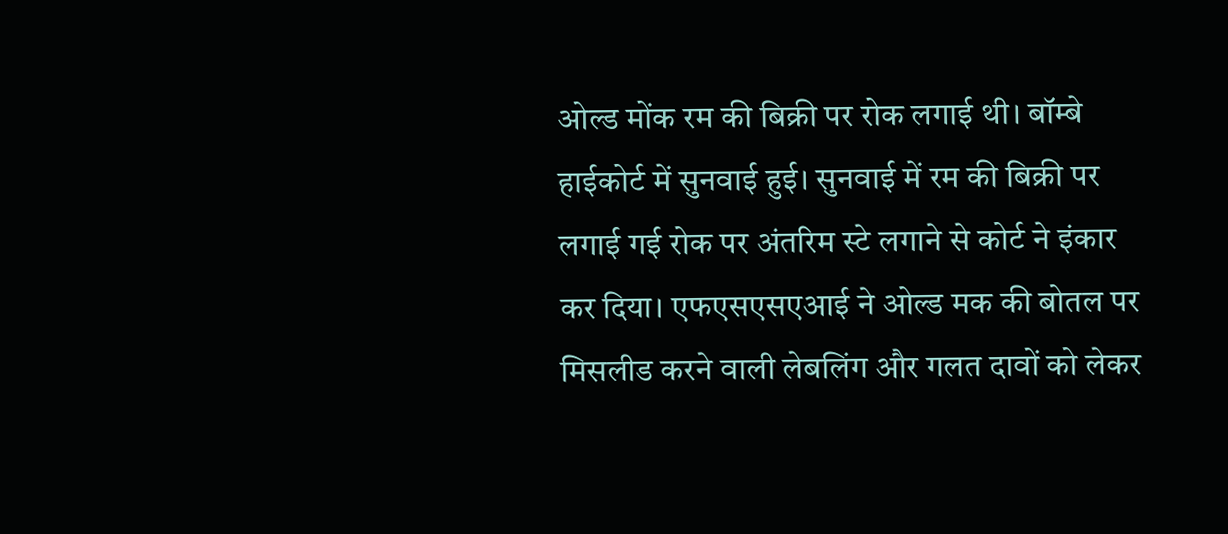ओल्ड मोंक रम की बिक्री पर रोक लगाई थी। बॉम्बे हाईकोर्ट में सुनवाई हुई। सुनवाई में रम की बिक्री पर लगाई गई रोक पर अंतरिम स्टे लगाने से कोर्ट ने इंकार कर दिया। एफएसएसएआई ने ओल्ड मक की बोतल पर मिसलीड करने वाली लेबलिंग और गलत दावों को लेकर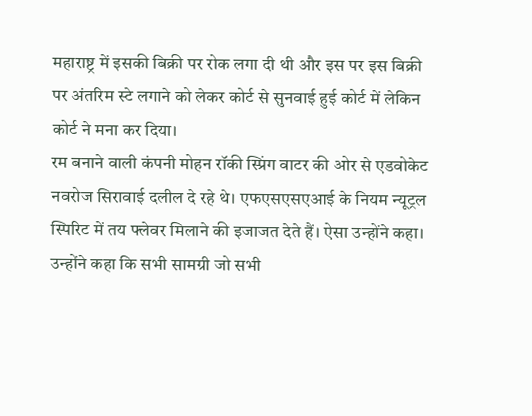महाराष्ट्र में इसकी बिक्री पर रोक लगा दी थी और इस पर इस बिक्री पर अंतरिम स्टे लगाने को लेकर कोर्ट से सुनवाई हुई कोर्ट में लेकिन कोर्ट ने मना कर दिया।
रम बनाने वाली कंपनी मोहन रॉकी स्प्रिंग वाटर की ओर से एडवोकेट नवरोज सिरावाई दलील दे रहे थे। एफएसएसएआई के नियम न्यूट्रल स्पिरिट में तय फ्लेवर मिलाने की इजाजत देते हैं। ऐसा उन्होंने कहा। उन्होंने कहा कि सभी सामग्री जो सभी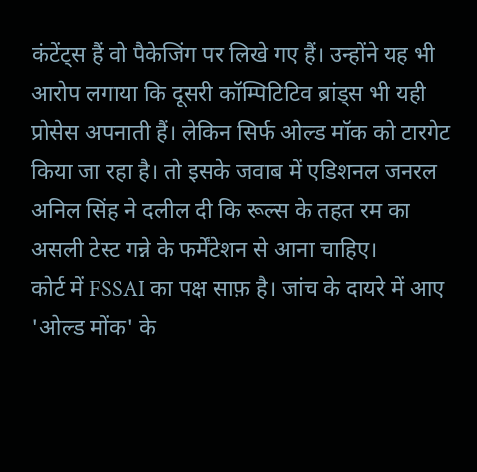कंटेंट्स हैं वो पैकेजिंग पर लिखे गए हैं। उन्होंने यह भी आरोप लगाया कि दूसरी कॉम्पिटिटिव ब्रांड्स भी यही प्रोसेस अपनाती हैं। लेकिन सिर्फ ओल्ड मॉक को टारगेट किया जा रहा है। तो इसके जवाब में एडिशनल जनरल अनिल सिंह ने दलील दी कि रूल्स के तहत रम का असली टेस्ट गन्ने के फर्मेंटेशन से आना चाहिए।
कोर्ट में FSSAI का पक्ष साफ़ है। जांच के दायरे में आए 'ओल्ड मोंक' के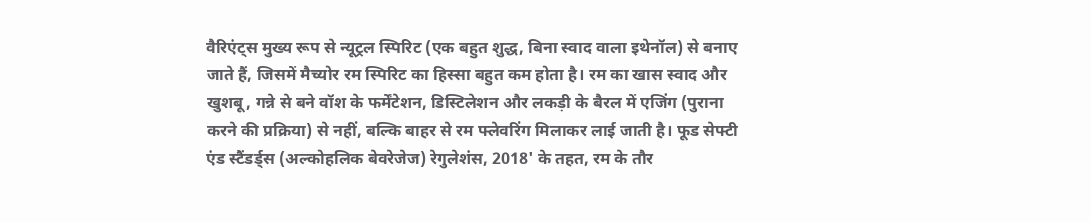वैरिएंट्स मुख्य रूप से न्यूट्रल स्पिरिट (एक बहुत शुद्ध, बिना स्वाद वाला इथेनॉल) से बनाए जाते हैं, जिसमें मैच्योर रम स्पिरिट का हिस्सा बहुत कम होता है। रम का खास स्वाद और खुशबू, गन्ने से बने वॉश के फर्मेंटेशन, डिस्टिलेशन और लकड़ी के बैरल में एजिंग (पुराना करने की प्रक्रिया) से नहीं, बल्कि बाहर से रम फ्लेवरिंग मिलाकर लाई जाती है। फूड सेफ्टी एंड स्टैंडर्ड्स (अल्कोहलिक बेवरेजेज) रेगुलेशंस, 2018' के तहत, रम के तौर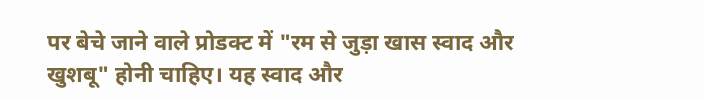पर बेचे जाने वाले प्रोडक्ट में "रम से जुड़ा खास स्वाद और खुशबू" होनी चाहिए। यह स्वाद और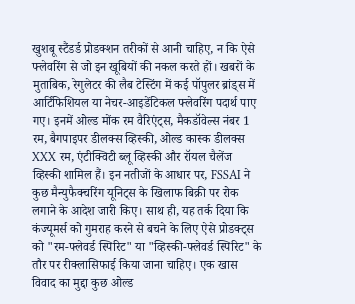खुशबू स्टैंडर्ड प्रोडक्शन तरीकों से आनी चाहिए, न कि ऐसे फ्लेवरिंग से जो इन खूबियों की नकल करते हों। खबरों के मुताबिक, रेगुलेटर की लैब टेस्टिंग में कई पॉपुलर ब्रांड्स में आर्टिफिशियल या नेचर-आइडेंटिकल फ्लेवरिंग पदार्थ पाए गए। इनमें ओल्ड मोंक रम वैरिएंट्स, मैकडॉवेल्स नंबर 1 रम, बैगपाइपर डीलक्स व्हिस्की, ओल्ड कास्क डीलक्स XXX रम, एंटीक्विटी ब्लू व्हिस्की और रॉयल चैलेंज व्हिस्की शामिल हैं। इन नतीजों के आधार पर, FSSAI ने कुछ मैन्युफैक्चरिंग यूनिट्स के खिलाफ बिक्री पर रोक लगाने के आदेश जारी किए। साथ ही, यह तर्क दिया कि कंज्यूमर्स को गुमराह करने से बचने के लिए ऐसे प्रोडक्ट्स को "रम-फ्लेवर्ड स्पिरिट" या "व्हिस्की-फ्लेवर्ड स्पिरिट" के तौर पर रीक्लासिफाई किया जाना चाहिए। एक खास विवाद का मुद्दा कुछ ओल्ड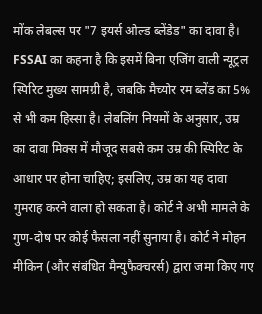मोंक लेबल्स पर "7 इयर्स ओल्ड ब्लेंडेड" का दावा है। FSSAI का कहना है कि इसमें बिना एजिंग वाली न्यूट्रल स्पिरिट मुख्य सामग्री है, जबकि मैच्योर रम ब्लेंड का 5% से भी कम हिस्सा है। लेबलिंग नियमों के अनुसार, उम्र का दावा मिक्स में मौजूद सबसे कम उम्र की स्पिरिट के आधार पर होना चाहिए; इसलिए, उम्र का यह दावा गुमराह करने वाला हो सकता है। कोर्ट ने अभी मामले के गुण-दोष पर कोई फैसला नहीं सुनाया है। कोर्ट ने मोहन मीकिन (और संबंधित मैन्युफैक्चरर्स) द्वारा जमा किए गए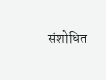संशोधित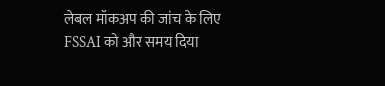लेबल मॉकअप की जांच के लिए FSSAI को और समय दिया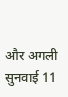और अगली सुनवाई 11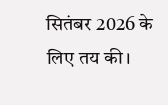सितंबर 2026 के लिए तय की।